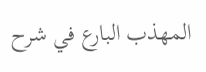المهذب البارع في شرح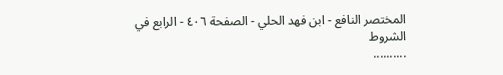المختصر النافع - ابن فهد الحلي - الصفحة ٤٠٦ - الرابع في الشروط
..........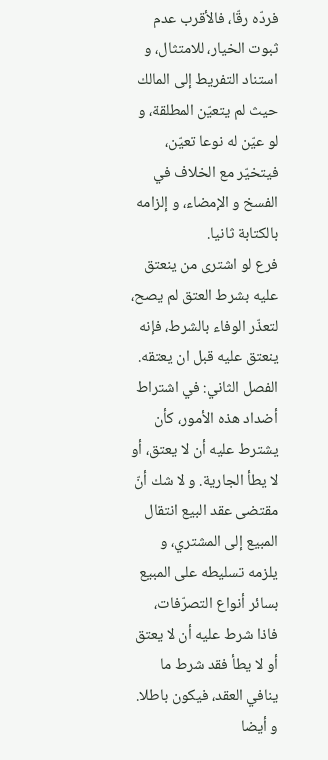فردّه رقّا، فالأقرب عدم ثبوت الخيار، للامتثال، و استناد التفريط إلى المالك حيث لم يتعيّن المطلقة، و لو عيّن له نوعا تعيّن، فيتخيّر مع الخلاف في الفسخ و الإمضاء، و إلزامه بالكتابة ثانيا.
فرع لو اشترى من ينعتق عليه بشرط العتق لم يصح، لتعذّر الوفاء بالشرط، فإنه ينعتق عليه قبل ان يعتقه.
الفصل الثاني: في اشتراط أضداد هذه الأمور، كأن يشترط عليه أن لا يعتق، أو لا يطأ الجارية. و لا شك أنّ مقتضى عقد البيع انتقال المبيع إلى المشتري، و يلزمه تسليطه على المبيع بسائر أنواع التصرّفات، فاذا شرط عليه أن لا يعتق أو لا يطأ فقد شرط ما ينافي العقد، فيكون باطلا. و أيضا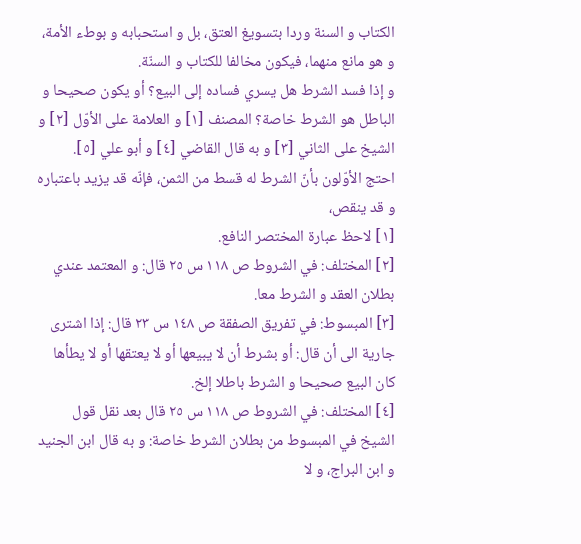الكتاب و السنة وردا بتسويغ العتق، بل و استحبابه و بوطء الأمة، و هو مانع منهما، فيكون مخالفا للكتاب و السنّة.
و إذا فسد الشرط هل يسري فساده إلى البيع؟ أو يكون صحيحا و الباطل هو الشرط خاصة؟ المصنف [١] و العلامة على الأوّل [٢] و الشيخ على الثاني [٣] و به قال القاضي [٤] و أبو علي [٥].
احتج الأوّلون بأنّ الشرط له قسط من الثمن، فإنّه قد يزيد باعتباره و قد ينقص،
[١] لاحظ عبارة المختصر النافع.
[٢] المختلف: في الشروط ص ١١٨ س ٢٥ قال: و المعتمد عندي بطلان العقد و الشرط معا.
[٣] المبسوط: في تفريق الصفقة ص ١٤٨ س ٢٣ قال: إذا اشترى جارية الى أن قال: أو بشرط أن لا يبيعها أو لا يعتقها أو لا يطأها كان البيع صحيحا و الشرط باطلا إلخ.
[٤] المختلف: في الشروط ص ١١٨ س ٢٥ قال بعد نقل قول الشيخ في المبسوط من بطلان الشرط خاصة: و به قال ابن الجنيد و ابن البراج، و لا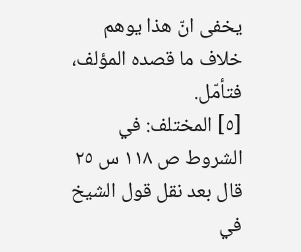يخفى انّ هذا يوهم خلاف ما قصده المؤلف، فتأمّل.
[٥] المختلف: في الشروط ص ١١٨ س ٢٥ قال بعد نقل قول الشيخ في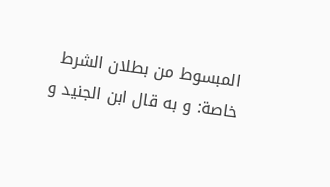المبسوط من بطلان الشرط خاصة: و به قال ابن الجنيد و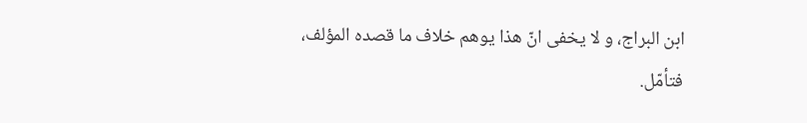ابن البراج، و لا يخفى انّ هذا يوهم خلاف ما قصده المؤلف، فتأمّل.